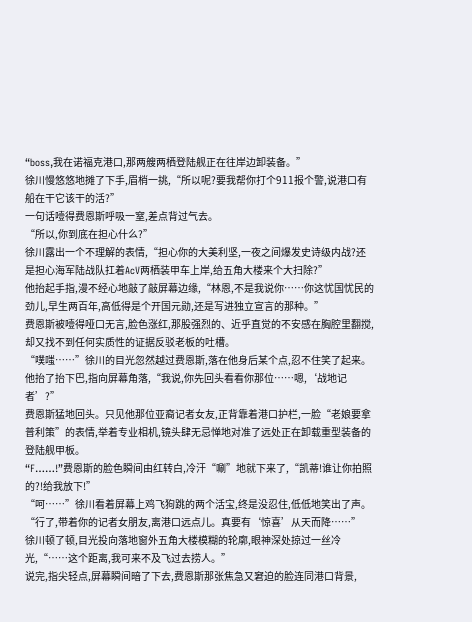“boss,我在诺福克港口,那两艘两栖登陆舰正在往岸边卸装备。”
徐川慢悠悠地摊了下手,眉梢一挑,“所以呢?要我帮你打个911报个警,说港口有船在干它该干的活?”
一句话噎得费恩斯呼吸一窒,差点背过气去。
“所以,你到底在担心什么?”
徐川露出一个不理解的表情,“担心你的大美利坚,一夜之间爆发史诗级内战?还是担心海军陆战队扛着AcV两栖装甲车上岸,给五角大楼来个大扫除?”
他抬起手指,漫不经心地敲了敲屏幕边缘,“林恩,不是我说你……你这忧国忧民的劲儿,早生两百年,高低得是个开国元勋,还是写进独立宣言的那种。”
费恩斯被噎得哑口无言,脸色涨红,那股强烈的、近乎直觉的不安感在胸腔里翻搅,却又找不到任何实质性的证据反驳老板的吐槽。
“噗嗤……”徐川的目光忽然越过费恩斯,落在他身后某个点,忍不住笑了起来。
他抬了抬下巴,指向屏幕角落,“我说,你先回头看看你那位……嗯,‘战地记者’?”
费恩斯猛地回头。只见他那位亚裔记者女友,正背靠着港口护栏,一脸“老娘要拿普利策”的表情,举着专业相机,镜头肆无忌惮地对准了远处正在卸载重型装备的登陆舰甲板。
“F……!”费恩斯的脸色瞬间由红转白,冷汗“唰”地就下来了,“凯蒂!谁让你拍照的?!给我放下!”
“呵……”徐川看着屏幕上鸡飞狗跳的两个活宝,终是没忍住,低低地笑出了声。
“行了,带着你的记者女朋友,离港口远点儿。真要有‘惊喜’从天而降……”
徐川顿了顿,目光投向落地窗外五角大楼模糊的轮廓,眼神深处掠过一丝冷光,“……这个距离,我可来不及飞过去捞人。”
说完,指尖轻点,屏幕瞬间暗了下去,费恩斯那张焦急又窘迫的脸连同港口背景,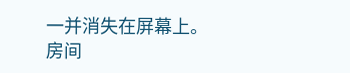一并消失在屏幕上。
房间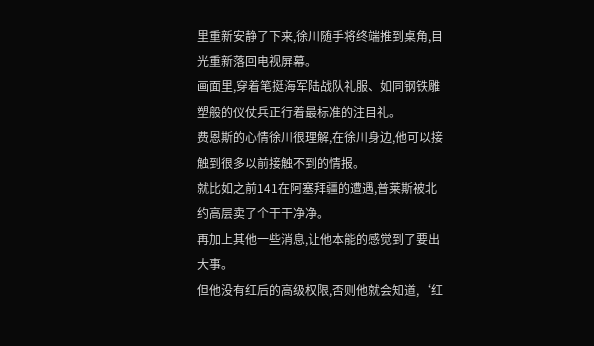里重新安静了下来,徐川随手将终端推到桌角,目光重新落回电视屏幕。
画面里,穿着笔挺海军陆战队礼服、如同钢铁雕塑般的仪仗兵正行着最标准的注目礼。
费恩斯的心情徐川很理解,在徐川身边,他可以接触到很多以前接触不到的情报。
就比如之前141在阿塞拜疆的遭遇,普莱斯被北约高层卖了个干干净净。
再加上其他一些消息,让他本能的感觉到了要出大事。
但他没有红后的高级权限,否则他就会知道,‘红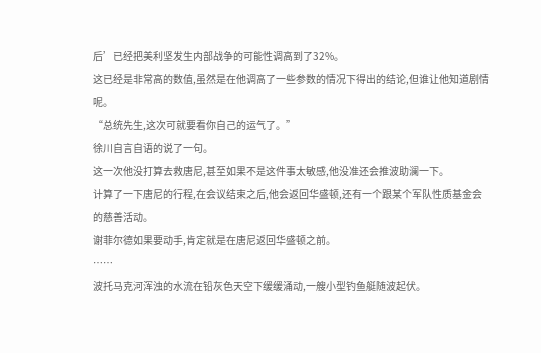后’已经把美利坚发生内部战争的可能性调高到了32%。
这已经是非常高的数值,虽然是在他调高了一些参数的情况下得出的结论,但谁让他知道剧情呢。
“总统先生,这次可就要看你自己的运气了。”
徐川自言自语的说了一句。
这一次他没打算去救唐尼,甚至如果不是这件事太敏感,他没准还会推波助澜一下。
计算了一下唐尼的行程,在会议结束之后,他会返回华盛顿,还有一个跟某个军队性质基金会的慈善活动。
谢菲尔德如果要动手,肯定就是在唐尼返回华盛顿之前。
……
波托马克河浑浊的水流在铅灰色天空下缓缓涌动,一艘小型钓鱼艇随波起伏。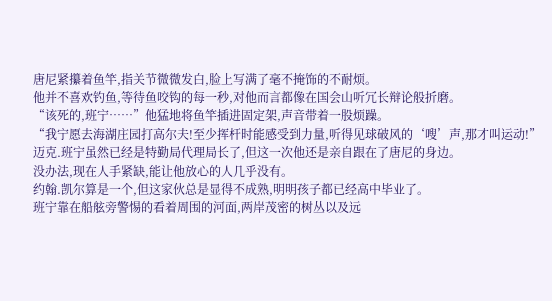唐尼紧攥着鱼竿,指关节微微发白,脸上写满了毫不掩饰的不耐烦。
他并不喜欢钓鱼,等待鱼咬钩的每一秒,对他而言都像在国会山听冗长辩论般折磨。
“该死的,班宁……”他猛地将鱼竿插进固定架,声音带着一股烦躁。
“我宁愿去海湖庄园打高尔夫!至少挥杆时能感受到力量,听得见球破风的‘嗖’声,那才叫运动!”
迈克.班宁虽然已经是特勤局代理局长了,但这一次他还是亲自跟在了唐尼的身边。
没办法,现在人手紧缺,能让他放心的人几乎没有。
约翰.凯尔算是一个,但这家伙总是显得不成熟,明明孩子都已经高中毕业了。
班宁靠在船舷旁警惕的看着周围的河面,两岸茂密的树丛以及远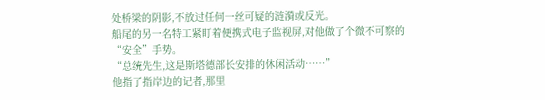处桥梁的阴影,不放过任何一丝可疑的涟漪或反光。
船尾的另一名特工紧盯着便携式电子监视屏,对他做了个微不可察的“安全”手势。
“总统先生,这是斯塔德部长安排的休闲活动……”
他指了指岸边的记者,那里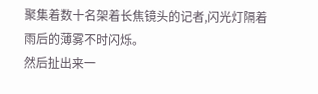聚集着数十名架着长焦镜头的记者,闪光灯隔着雨后的薄雾不时闪烁。
然后扯出来一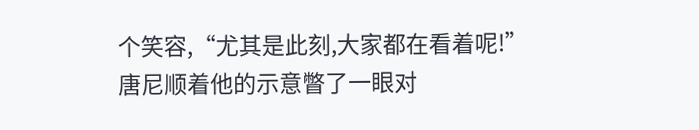个笑容,“尤其是此刻,大家都在看着呢!”
唐尼顺着他的示意瞥了一眼对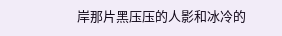岸那片黑压压的人影和冰冷的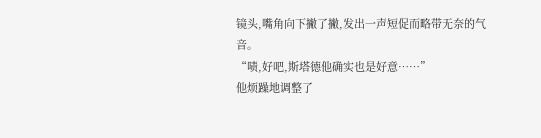镜头,嘴角向下撇了撇,发出一声短促而略带无奈的气音。
“啧,好吧,斯塔德他确实也是好意……”
他烦躁地调整了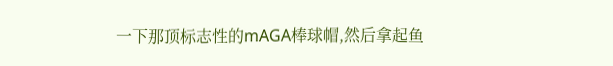一下那顶标志性的mAGA棒球帽,然后拿起鱼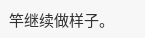竿继续做样子。